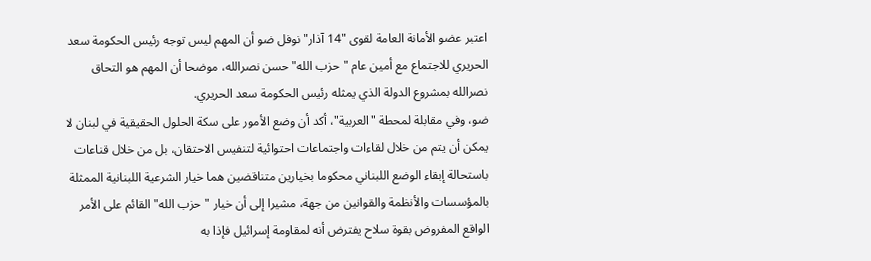اعتبر عضو الأمانة العامة لقوى "14 آذار" نوفل ضو أن المهم ليس توجه رئيس الحكومة سعد الحريري للاجتماع مع أمين عام "حزب الله" حسن نصرالله، موضحا أن المهم هو التحاق نصرالله بمشروع الدولة الذي يمثله رئيس الحكومة سعد الحريري.
ضو، وفي مقابلة لمحطة "العربية"، أكد أن وضع الأمور على سكة الحلول الحقيقية في لبنان لا يمكن أن يتم من خلال لقاءات واجتماعات احتوائية لتنفيس الاحتقان، بل من خلال قناعات باستحالة إبقاء الوضع اللبناني محكوما بخيارين متناقضين هما خيار الشرعية اللبنانية الممثلة بالمؤسسات والأنظمة والقوانين من جهة، مشيرا إلى أن خيار "حزب الله" القائم على الأمر الواقع المفروض بقوة سلاح يفترض أنه لمقاومة إسرائيل فإذا به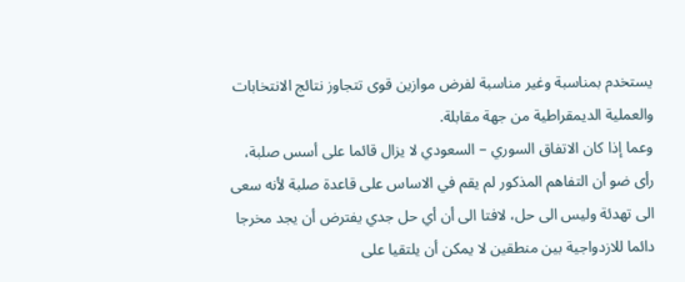يستخدم بمناسبة وغير مناسبة لفرض موازين قوى تتجاوز نتائج الانتخابات والعملية الديمقراطية من جهة مقابلة.
وعما إذا كان الاتفاق السوري – السعودي لا يزال قائما على أسس صلبة، رأى ضو أن التفاهم المذكور لم يقم في الاساس على قاعدة صلبة لأنه سعى الى تهدئة وليس الى حل، لافتا الى أن أي حل جدي يفترض أن يجد مخرجا دائما للازدواجية بين منطقين لا يمكن أن يلتقيا على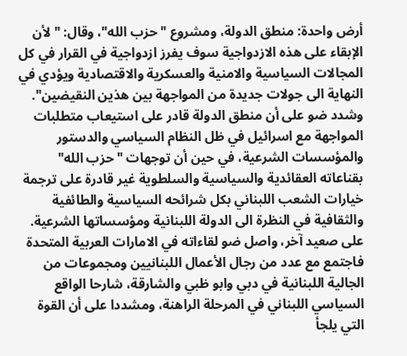أرض واحدة: منطق الدولة، ومشروع "حزب الله"، وقال: "لأن الإبقاء على هذه الازدواجية سوف يفرز ازدواجية في القرار في كل المجالات السياسية والامنية والعسكرية والاقتصادية ويؤدي في النهاية الى جولات جديدة من المواجهة بين هذين النقيضين".
وشدد ضو على أن منطق الدولة قادر على استيعاب متطلبات المواجهة مع اسرائيل في ظل النظام السياسي والدستور والمؤسسات الشرعية، في حين أن توجهات "حزب الله" بقناعاته العقائدية والسياسية والسلطوية غير قادرة على ترجمة خيارات الشعب اللبناني بكل شرائحه السياسية والطائفية والثقافية في النظرة الى الدولة اللبنانية ومؤسساتها الشرعية.
على صعيد آخر، واصل ضو لقاءاته في الامارات العربية المتحدة فاجتمع مع عدد من رجال الأعمال اللبنانيين ومجموعات من الجالية اللبنانية في دبي وابو ظبي والشارقة، شارحا الواقع السياسي اللبناني في المرحلة الراهنة، ومشددا على أن القوة التي يلجأ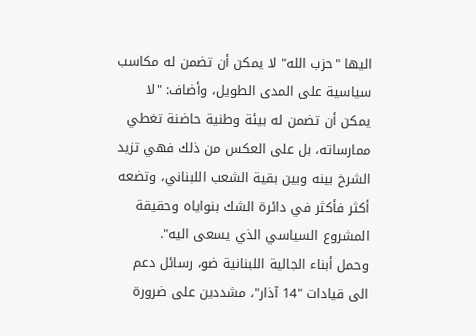اليها "حزب الله" لا يمكن أن تضمن له مكاسب سياسية على المدى الطويل، وأضاف: "لا يمكن أن تضمن له بيئة وطنية حاضنة تغطي ممارساته، بل على العكس من ذلك فهي تزيد الشرخ بينه وبين بقية الشعب اللبناني، وتضعه أكثر فأكثر في دائرة الشك بنواياه وحقيقة المشروع السياسي الذي يسعى اليه".
وحمل أبناء الجالية اللبنانية ضو، رسائل دعم الى قيادات "14 آذار"، مشددين على ضرورة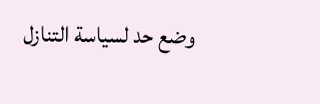وضع حد لسياسة التنازل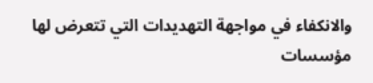والانكفاء في مواجهة التهديدات التي تتعرض لها مؤسسات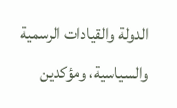الدولة والقيادات الرسمية والسياسية، ومؤكدين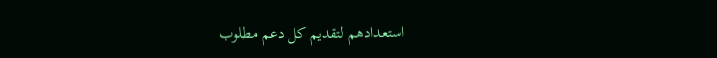استعدادهم لتقديم كل دعم مطلوب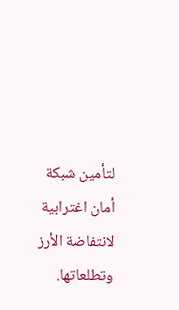لتأمين شبكة أمان اغترابية لانتفاضة الأرز وتطلعاتها.